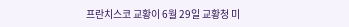프란치스코 교황이 6월 29일 교황청 미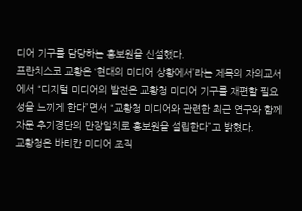디어 기구를 담당하는 홍보원을 신설했다.
프란치스코 교황은 ‘현대의 미디어 상황에서’라는 제목의 자의교서에서 “디지털 미디어의 발전은 교황청 미디어 기구를 재편할 필요성을 느끼게 한다”면서 “교황청 미디어와 관련한 최근 연구와 함께 자문 추기경단의 만장일치로 홍보원을 설립한다”고 밝혔다.
교황청은 바티칸 미디어 조직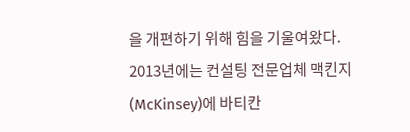을 개편하기 위해 힘을 기울여왔다. 2013년에는 컨설팅 전문업체 맥킨지(McKinsey)에 바티칸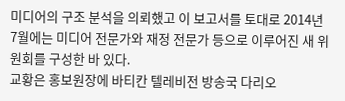미디어의 구조 분석을 의뢰했고 이 보고서를 토대로 2014년 7월에는 미디어 전문가와 재정 전문가 등으로 이루어진 새 위원회를 구성한 바 있다.
교황은 홍보원장에 바티칸 텔레비전 방송국 다리오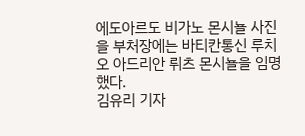에도아르도 비가노 몬시뇰 사진 을 부처장에는 바티칸통신 루치오 아드리안 뤼츠 몬시뇰을 임명했다.
김유리 기자